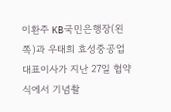이환주 KB국민은행장(왼쪽)과 우태희 효성중공업 대표이사가 지난 27일 협약식에서 기념촬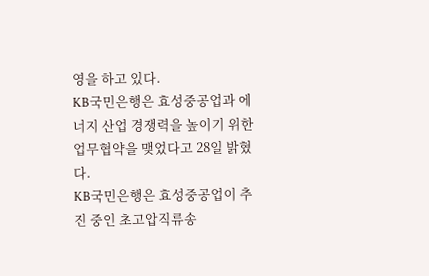영을 하고 있다.
KB국민은행은 효성중공업과 에너지 산업 경쟁력을 높이기 위한 업무협약을 맺었다고 28일 밝혔다.
KB국민은행은 효성중공업이 추진 중인 초고압직류송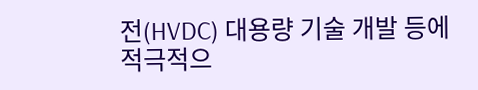전(HVDC) 대용량 기술 개발 등에 적극적으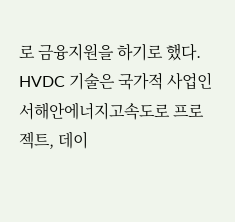로 금융지원을 하기로 했다.
HVDC 기술은 국가적 사업인 서해안에너지고속도로 프로젝트, 데이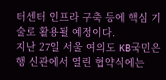터센터 인프라 구축 등에 핵심 기술로 활용될 예정이다.
지난 27일 서울 여의도 KB국민은행 신관에서 열린 협약식에는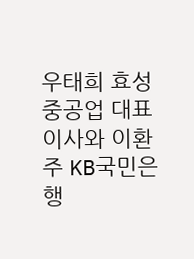우태희 효성중공업 대표이사와 이환주 KB국민은행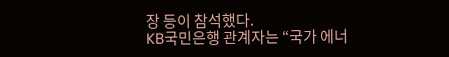장 등이 참석했다.
KB국민은행 관계자는 “국가 에너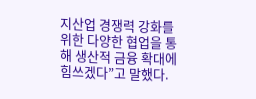지산업 경쟁력 강화를 위한 다양한 협업을 통해 생산적 금융 확대에 힘쓰겠다”고 말했다.